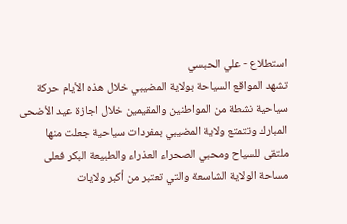استطلاع - علي الحبسي
تشهد المواقع السياحة بولاية المضيبي خلال هذه الأيام حركة
سياحية نشطة من المواطنين والمقيمين خلال اجازة عيد الأضحى
المبارك وتتمتع ولاية المضيبي بمفردات سياحية جعلت منها
ملتقى للسياح ومحبي الصحراء العذراء والطبيعة البكر فعلى
مساحة الولاية الشاسعة والتي تعتبر من أكبر ولايات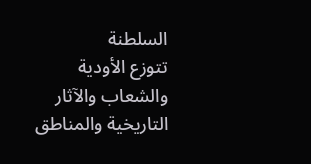السلطنة
تتوزع الأودية والشعاب والآثار التاريخية والمناطق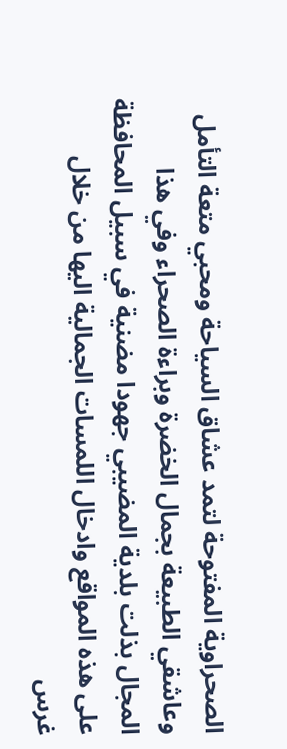الصحراوية المفتوحة لتمد عشاق السياحة ومحبي متعة التأمل
وعاشقي الطبيعة بجمال الخضرة وبراءة الصحراء وفي هذا
المجال بذلت بلدية المضيبي جهودا مضنية في سبيل المحافظة
على هذه المواقع وادخال اللمسات الجمالية اليها من خلال
غرس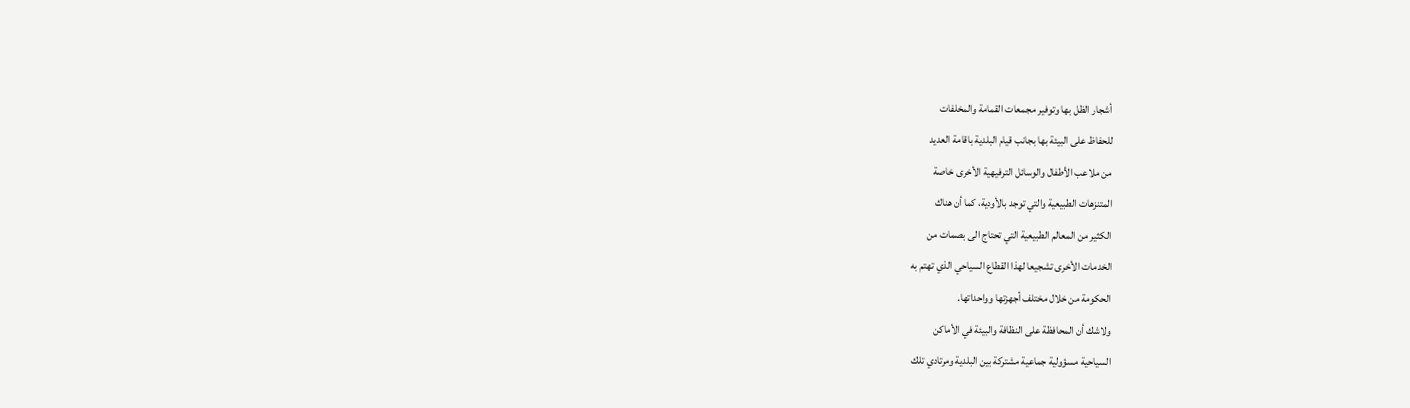أشجار الظل بها وتوفير مجمعات القمامة والمخلفات
للحفاظ على البيئة بها بجانب قيام البلدية باقامة العديد
من ملاعب الأطفال والوسائل الترفيهية الأخرى خاصة
المتنزهات الطبيعية والتي توجد بالأودية، كما أن هناك
الكثير من المعالم الطبيعية التي تحتاج الى بصمات من
الخدمات الأخرى تشجيعا لهذا القطاع السياحي الذي تهتم به
الحكومة من خلال مختلف أجهزتها وواحداتها.
ولاشك أن المحافظة على النظافة والبيئة في الأماكن
السياحية مسؤولية جماعية مشتركة بين البلدية ومرتادي تلك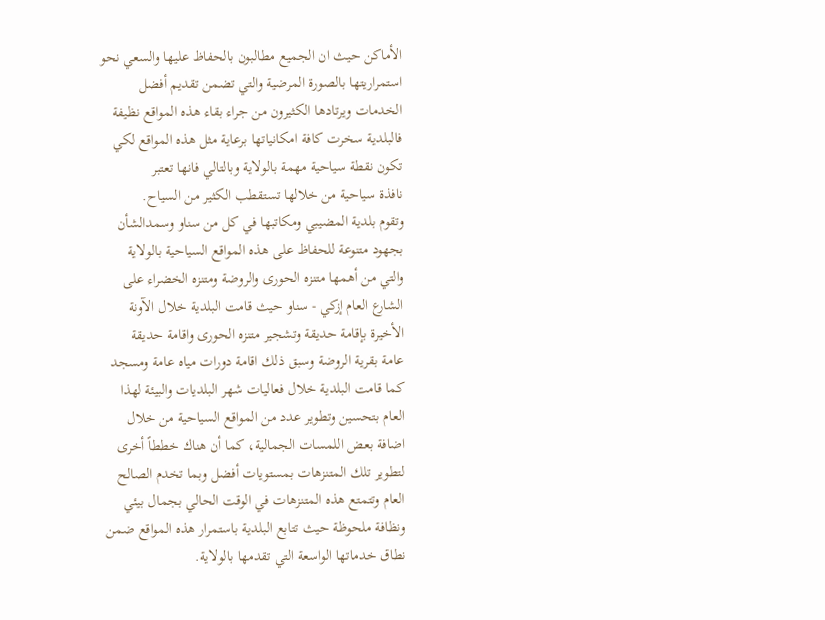الأماكن حيث ان الجميع مطالبون بالحفاظ عليها والسعي نحو
استمراريتها بالصورة المرضية والتي تضمن تقديم أفضل
الخدمات ويرتادها الكثيرون من جراء بقاء هذه المواقع نظيفة
فالبلدية سخرت كافة امكانياتها برعاية مثل هذه المواقع لكي
تكون نقطة سياحية مهمة بالولاية وبالتالي فانها تعتبر
نافذة سياحية من خلالها تستقطب الكثير من السياح.
وتقوم بلدية المضيبي ومكاتبها في كل من سناو وسمدالشأن
بجهود متنوعة للحفاظ على هذه المواقع السياحية بالولاية
والتي من أهمها متنزه الحورى والروضة ومتنزه الخضراء على
الشارع العام إزكي - سناو حيث قامت البلدية خلال الآونة
الأخيرة بإقامة حديقة وتشجير متنزه الحورى واقامة حديقة
عامة بقرية الروضة وسبق ذلك اقامة دورات مياه عامة ومسجد
كما قامت البلدية خلال فعاليات شهر البلديات والبيئة لهذا
العام بتحسين وتطوير عدد من المواقع السياحية من خلال
اضافة بعض اللمسات الجمالية، كما أن هناك خططاً أخرى
لتطوير تلك المتنزهات بمستويات أفضل وبما تخدم الصالح
العام وتتمتع هذه المتنزهات في الوقت الحالي بجمال بيئي
ونظافة ملحوظة حيث تتابع البلدية باستمرار هذه المواقع ضمن
نطاق خدماتها الواسعة التي تقدمها بالولاية.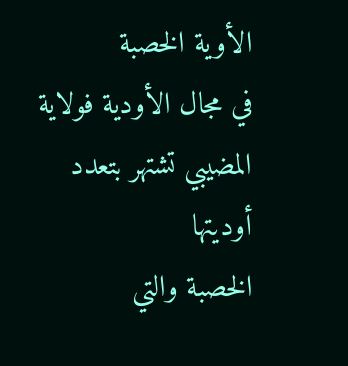الأوية الخصبة
في مجال الأودية فولاية المضيبي تشتهر بتعدد أوديتها
الخصبة والتي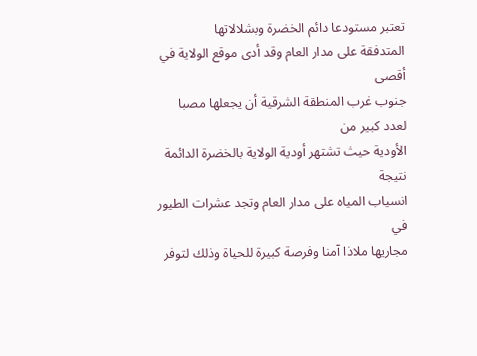تعتبر مستودعا دائم الخضرة وبشلالاتها
المتدفقة على مدار العام وقد أدى موقع الولاية في أقصى
جنوب غرب المنطقة الشرقية أن يجعلها مصبا لعدد كبير من
الأودية حيث تشتهر أودية الولاية بالخضرة الدائمة نتيجة
انسياب المياه على مدار العام وتجد عشرات الطيور في
مجاريها ملاذا آمنا وفرصة كبيرة للحياة وذلك لتوفر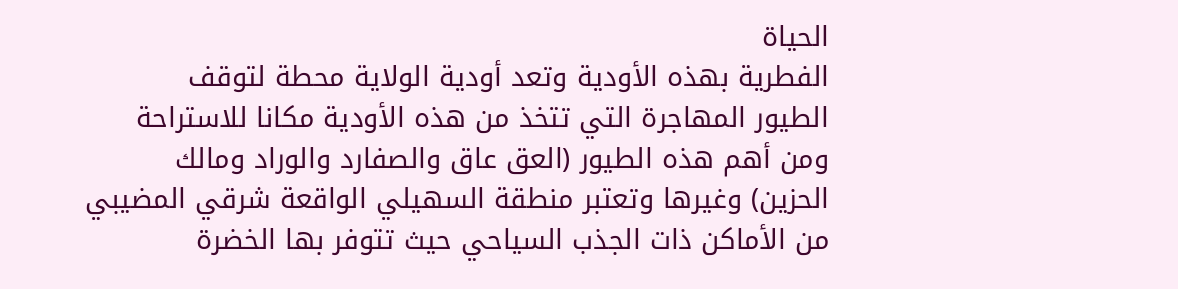الحياة
الفطرية بهذه الأودية وتعد أودية الولاية محطة لتوقف
الطيور المهاجرة التي تتخذ من هذه الأودية مكانا للاستراحة
ومن أهم هذه الطيور (العق عاق والصفارد والوراد ومالك
الحزين) وغيرها وتعتبر منطقة السهيلي الواقعة شرقي المضيبي
من الأماكن ذات الجذب السياحي حيث تتوفر بها الخضرة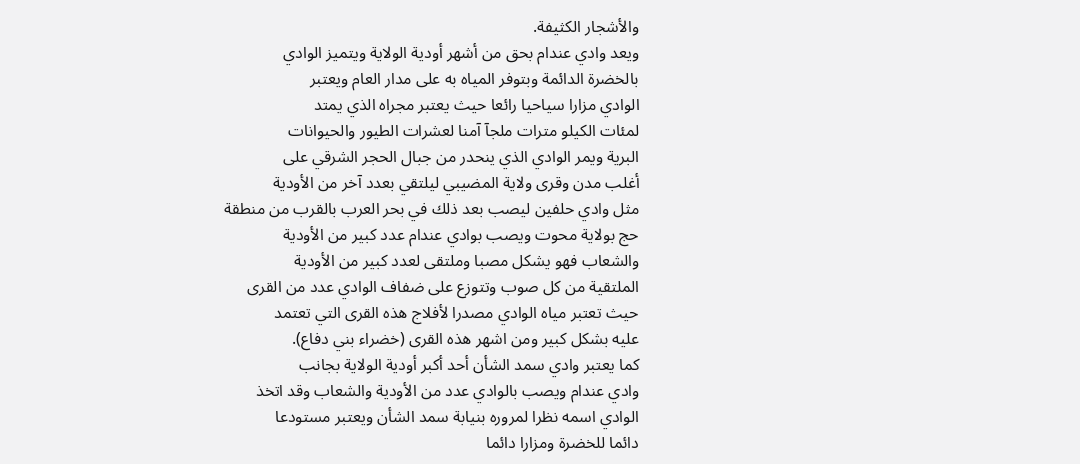والأشجار الكثيفة.
ويعد وادي عندام بحق من أشهر أودية الولاية ويتميز الوادي
بالخضرة الدائمة وبتوفر المياه به على مدار العام ويعتبر
الوادي مزارا سياحيا رائعا حيث يعتبر مجراه الذي يمتد
لمئات الكيلو مترات ملجآ آمنا لعشرات الطيور والحيوانات
البرية ويمر الوادي الذي ينحدر من جبال الحجر الشرقي على
أغلب مدن وقرى ولاية المضيبي ليلتقي بعدد آخر من الأودية
مثل وادي حلفين ليصب بعد ذلك في بحر العرب بالقرب من منطقة
حج بولاية محوت ويصب بوادي عندام عدد كبير من الأودية
والشعاب فهو يشكل مصبا وملتقى لعدد كبير من الأودية
الملتقية من كل صوب وتتوزع على ضفاف الوادي عدد من القرى
حيث تعتبر مياه الوادي مصدرا لأفلاج هذه القرى التي تعتمد
عليه بشكل كبير ومن اشهر هذه القرى (خضراء بني دفاع).
كما يعتبر وادي سمد الشأن أحد أكبر أودية الولاية بجانب
وادي عندام ويصب بالوادي عدد من الأودية والشعاب وقد اتخذ
الوادي اسمه نظرا لمروره بنيابة سمد الشأن ويعتبر مستودعا
دائما للخضرة ومزارا دائما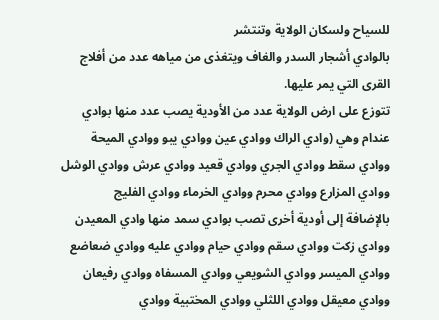للسياح ولسكان الولاية وتنتشر
بالوادي أشجار السدر والغاف ويتغذى من مياهه عدد من أفلاج
القرى التي يمر عليها.
تتوزع على ارض الولاية عدد من الأودية يصب عدد منها بوادي
عندام وهي (وادي الراك ووادي عين ووادي يبو ووادي الميحة
ووادي سقط ووادي الجري ووادي قعيد ووادي عرش ووادي الوشل
ووادي المزارع ووادي محرم ووادي الخرماء ووادي الفليج
بالإضافة إلى أودية أخرى تصب بوادي سمد منها وادي المعيدن
ووادي زكت ووادي سقم ووادي حيام ووادي عليه ووادي ضعاضع
ووادي الميسر ووادي الشويعي ووادي المسفاه ووادي رفيعان
ووادي معيقل ووادي اللثلي ووادي المختبية ووادي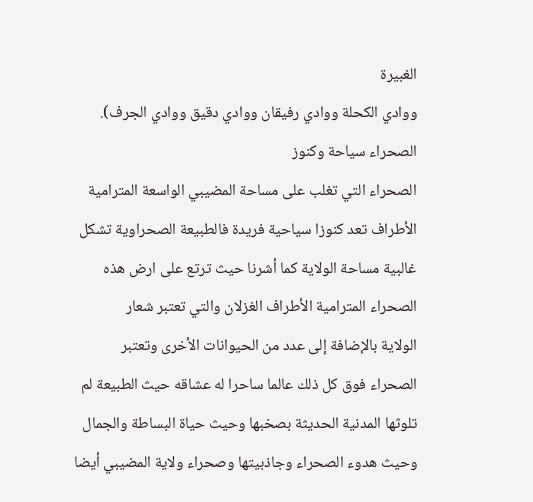الغبيرة
ووادي الكحلة ووادي رفيقان ووادي دقيق ووادي الجرف).
الصحراء سياحة وكنوز
الصحراء التي تغلب على مساحة المضيبي الواسعة المترامية
الأطراف تعد كنوزا سياحية فريدة فالطبيعة الصحراوية تشكل
غالبية مساحة الولاية كما أشرنا حيث ترتع على ارض هذه
الصحراء المترامية الأطراف الغزلان والتي تعتبر شعار
الولاية بالإضافة إلى عدد من الحيوانات الأخرى وتعتبر
الصحراء فوق كل ذلك عالما ساحرا له عشاقه حيث الطبيعة لم
تلوثها المدنية الحديثة بصخبها وحيث حياة البساطة والجمال
وحيث هدوء الصحراء وجاذبيتها وصحراء ولاية المضيبي أيضا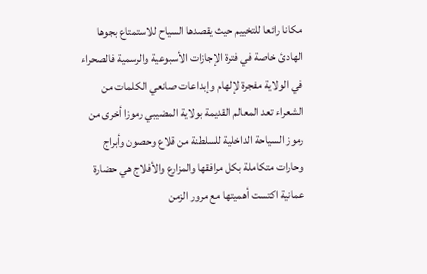مكانا رائعا للتخييم حيث يقصدها السياح للاستمتاع بجوها
الهادئ خاصة في فترة الإجازات الأسبوعية والرسمية فالصحراء
في الولاية مفجرة لإلهام وإبداعات صانعي الكلمات من
الشعراء تعد المعالم القديمة بولاية المضيبي رموزا أخرى من
رموز السياحة الداخلية للسلطنة من قلاع وحصون وأبراج
وحارات متكاملة بكل مرافقها والمزارع والأفلاج هي حضارة
عمانية اكتست أهميتها مع مرور الزمن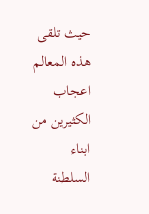حيث تلقى هذه المعالم
اعجاب الكثيرين من ابناء السلطنة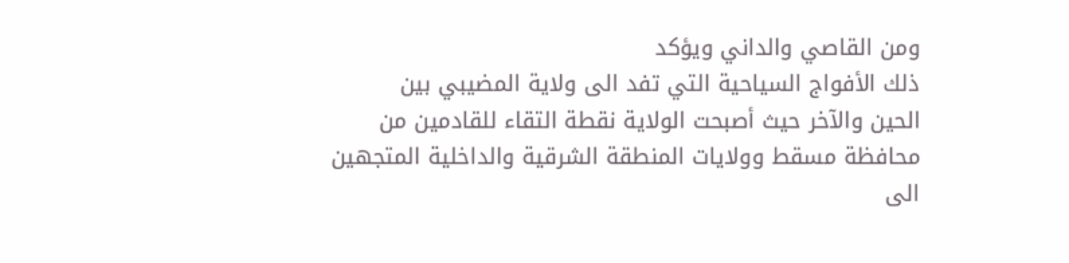ومن القاصي والداني ويؤكد
ذلك الأفواج السياحية التي تفد الى ولاية المضيبي بين
الحين والآخر حيث أصبحت الولاية نقطة التقاء للقادمين من
محافظة مسقط وولايات المنطقة الشرقية والداخلية المتجهين
الى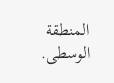المنطقة الوسطى.